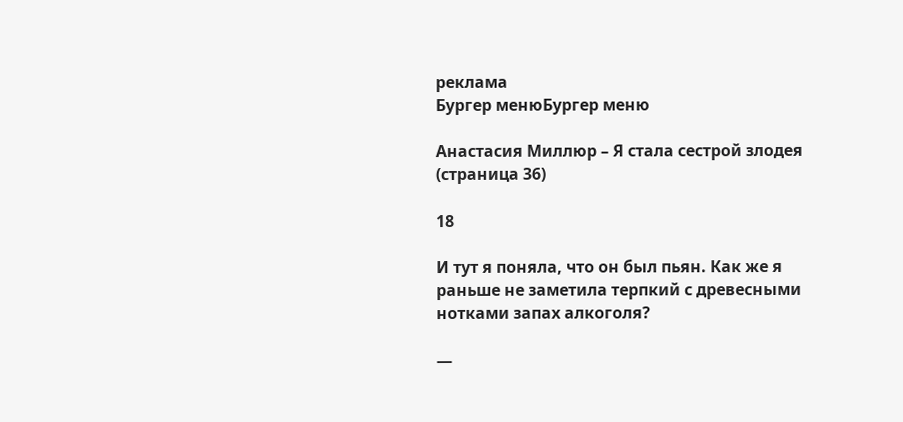реклама
Бургер менюБургер меню

Анастасия Миллюр – Я стала сестрой злодея (страница 36)

18

И тут я поняла, что он был пьян. Как же я раньше не заметила терпкий с древесными нотками запах алкоголя?

—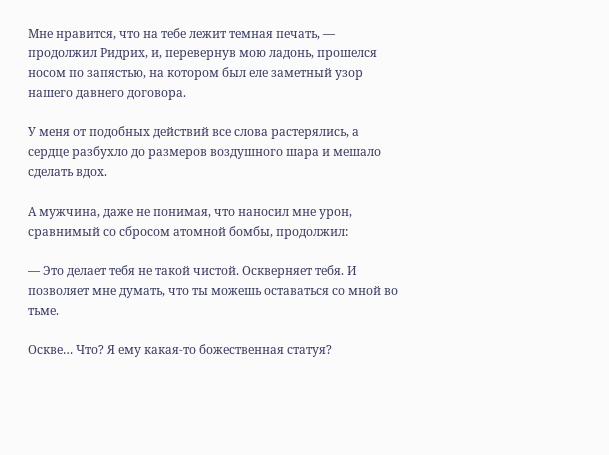Мне нравится, что на тебе лежит темная печать, — продолжил Ридрих, и, перевернув мою ладонь, прошелся носом по запястью, на котором был еле заметный узор нашего давнего договора.

У меня от подобных действий все слова растерялись, а сердце разбухло до размеров воздушного шара и мешало сделать вдох.

А мужчина, даже не понимая, что наносил мне урон, сравнимый со сбросом атомной бомбы, продолжил:

— Это делает тебя не такой чистой. Оскверняет тебя. И позволяет мне думать, что ты можешь оставаться со мной во тьме.

Оскве… Что? Я ему какая-то божественная статуя?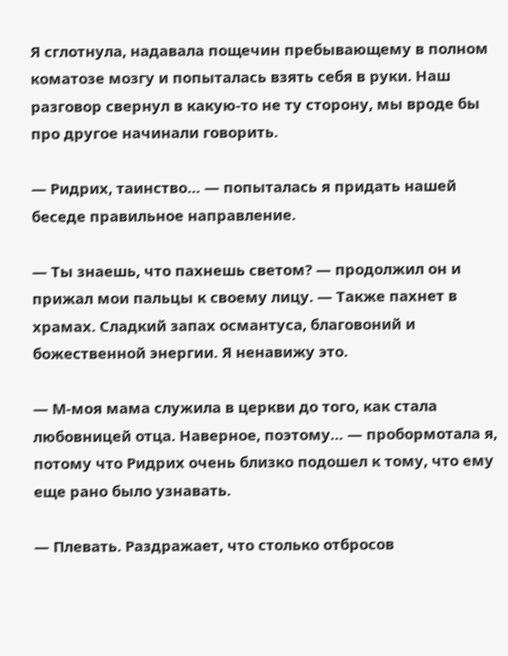Я сглотнула, надавала пощечин пребывающему в полном коматозе мозгу и попыталась взять себя в руки. Наш разговор свернул в какую-то не ту сторону, мы вроде бы про другое начинали говорить.

— Ридрих, таинство… — попыталась я придать нашей беседе правильное направление.

— Ты знаешь, что пахнешь светом? — продолжил он и прижал мои пальцы к своему лицу. — Также пахнет в храмах. Сладкий запах османтуса, благовоний и божественной энергии. Я ненавижу это.

— М-моя мама служила в церкви до того, как стала любовницей отца. Наверное, поэтому… — пробормотала я, потому что Ридрих очень близко подошел к тому, что ему еще рано было узнавать.

— Плевать. Раздражает, что столько отбросов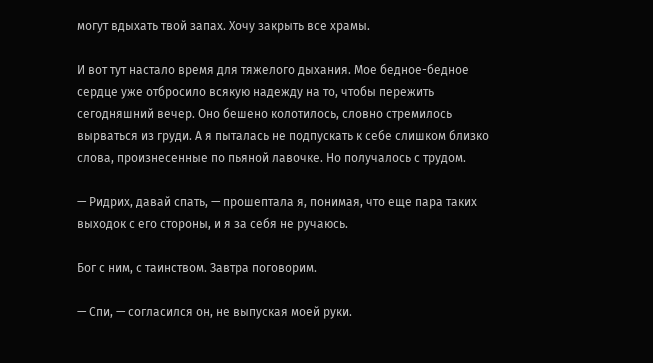могут вдыхать твой запах. Хочу закрыть все храмы.

И вот тут настало время для тяжелого дыхания. Мое бедное-бедное сердце уже отбросило всякую надежду на то, чтобы пережить сегодняшний вечер. Оно бешено колотилось, словно стремилось вырваться из груди. А я пыталась не подпускать к себе слишком близко слова, произнесенные по пьяной лавочке. Но получалось с трудом.

— Ридрих, давай спать, — прошептала я, понимая, что еще пара таких выходок с его стороны, и я за себя не ручаюсь.

Бог с ним, с таинством. Завтра поговорим.

— Спи, — согласился он, не выпуская моей руки.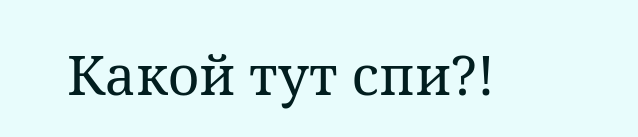Какой тут спи?!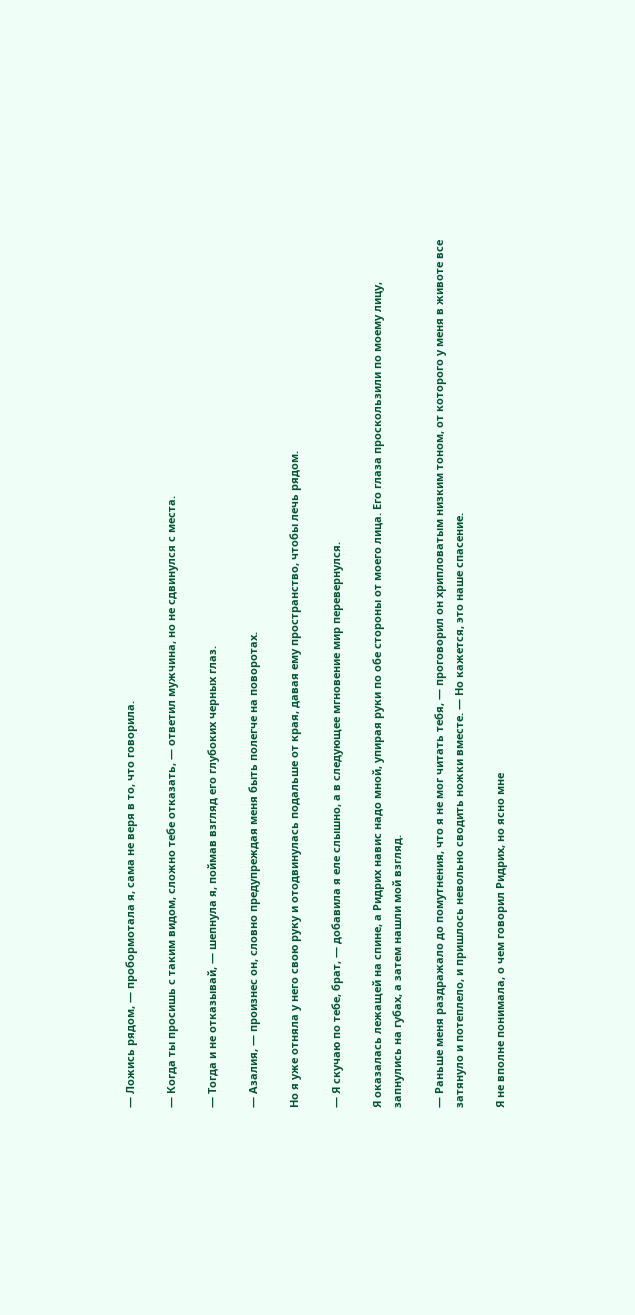— Ложись рядом, — пробормотала я, сама не веря в то, что говорила.

— Когда ты просишь с таким видом, сложно тебе отказать, — ответил мужчина, но не сдвинулся с места.

— Тогда и не отказывай, — шепнула я, поймав взгляд его глубоких черных глаз.

— Азалия, — произнес он, словно предупреждая меня быть полегче на поворотах.

Но я уже отняла у него свою руку и отодвинулась подальше от края, давая ему пространство, чтобы лечь рядом.

— Я скучаю по тебе, брат, — добавила я еле слышно, а в следующее мгновение мир перевернулся.

Я оказалась лежащей на спине, а Ридрих навис надо мной, упирая руки по обе стороны от моего лица. Его глаза проскользили по моему лицу, запнулись на губах, а затем нашли мой взгляд.

— Раньше меня раздражало до помутнения, что я не мог читать тебя, — проговорил он хрипловатым низким тоном, от которого у меня в животе все затянуло и потеплело, и пришлось невольно сводить ножки вместе. — Но кажется, это наше спасение.

Я не вполне понимала, о чем говорил Ридрих, но ясно мне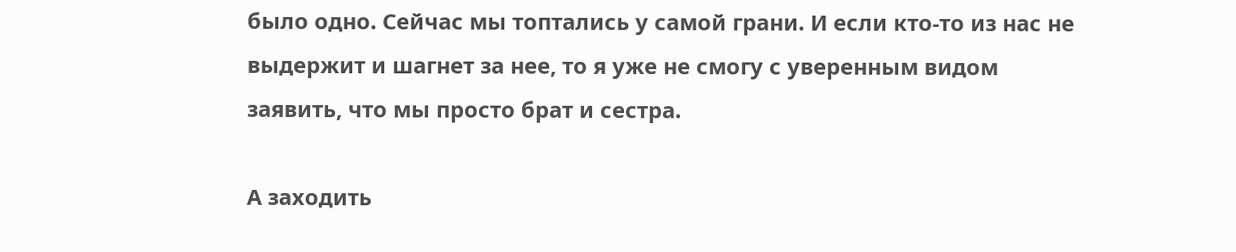было одно. Сейчас мы топтались у самой грани. И если кто-то из нас не выдержит и шагнет за нее, то я уже не смогу с уверенным видом заявить, что мы просто брат и сестра.

А заходить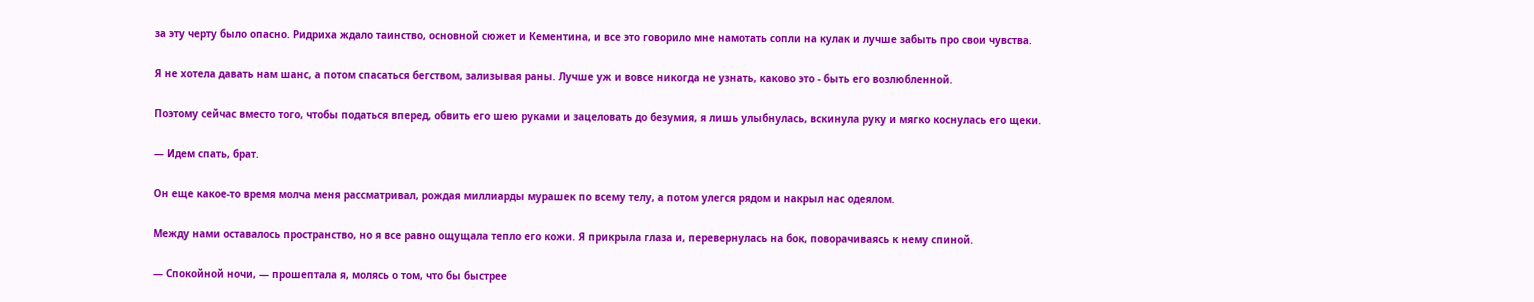за эту черту было опасно. Ридриха ждало таинство, основной сюжет и Кементина, и все это говорило мне намотать сопли на кулак и лучше забыть про свои чувства.

Я не хотела давать нам шанс, а потом спасаться бегством, зализывая раны. Лучше уж и вовсе никогда не узнать, каково это - быть его возлюбленной.

Поэтому сейчас вместо того, чтобы податься вперед, обвить его шею руками и зацеловать до безумия, я лишь улыбнулась, вскинула руку и мягко коснулась его щеки.

— Идем спать, брат.

Он еще какое-то время молча меня рассматривал, рождая миллиарды мурашек по всему телу, а потом улегся рядом и накрыл нас одеялом.

Между нами оставалось пространство, но я все равно ощущала тепло его кожи. Я прикрыла глаза и, перевернулась на бок, поворачиваясь к нему спиной.

— Спокойной ночи, — прошептала я, молясь о том, что бы быстрее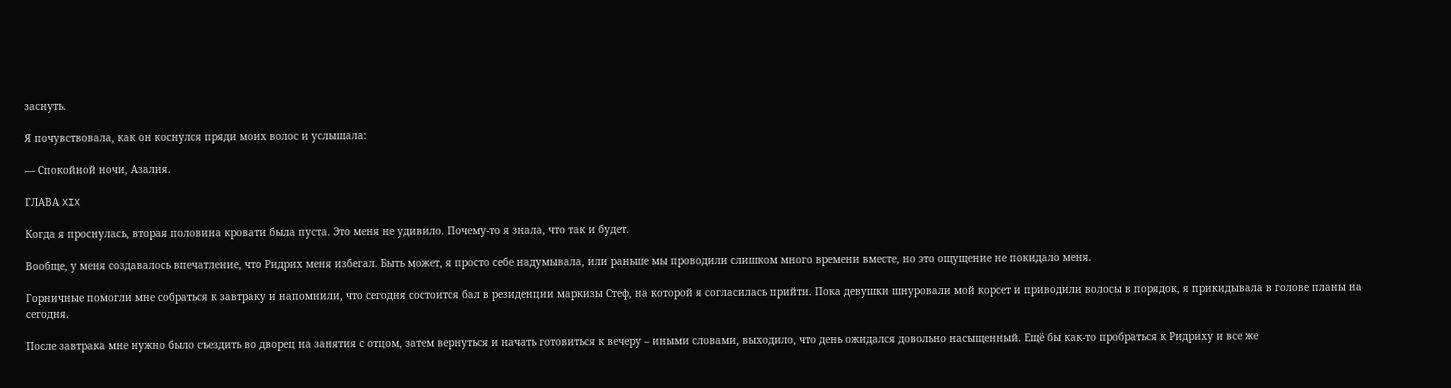заснуть.

Я почувствовала, как он коснулся пряди моих волос и услышала:

— Спокойной ночи, Азалия.

ГЛАВА XIX

Когда я проснулась, вторая половина кровати была пуста. Это меня не удивило. Почему-то я знала, что так и будет.

Вообще, у меня создавалось впечатление, что Ридрих меня избегал. Быть может, я просто себе надумывала, или раньше мы проводили слишком много времени вместе, но это ощущение не покидало меня.

Горничные помогли мне собраться к завтраку и напомнили, что сегодня состоится бал в резиденции маркизы Стеф, на которой я согласилась прийти. Пока девушки шнуровали мой корсет и приводили волосы в порядок, я прикидывала в голове планы на сегодня.

После завтрака мне нужно было съездить во дворец на занятия с отцом, затем вернуться и начать готовиться к вечеру – иными словами, выходило, что день ожидался довольно насыщенный. Ещё бы как-то пробраться к Ридриху и все же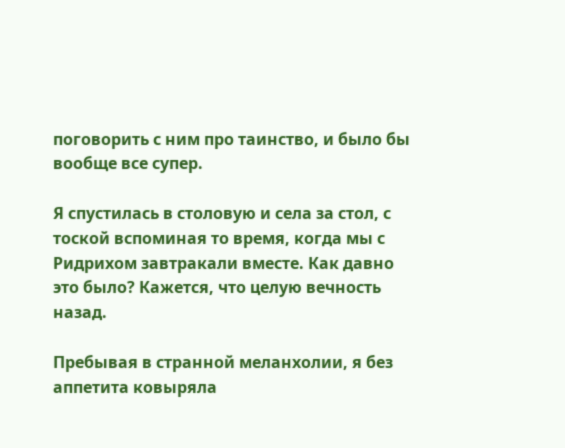поговорить с ним про таинство, и было бы вообще все супер.

Я спустилась в столовую и села за стол, с тоской вспоминая то время, когда мы с Ридрихом завтракали вместе. Как давно это было? Кажется, что целую вечность назад.

Пребывая в странной меланхолии, я без аппетита ковыряла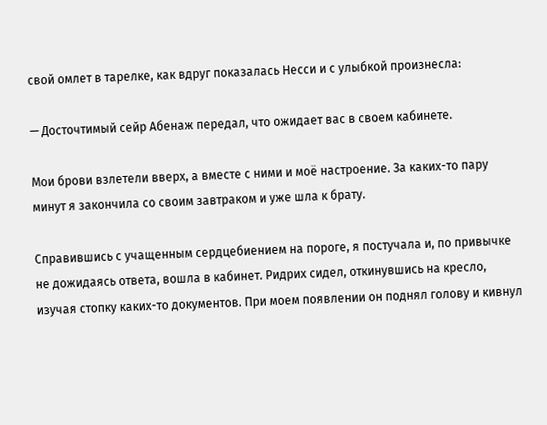свой омлет в тарелке, как вдруг показалась Несси и с улыбкой произнесла:

— Досточтимый сейр Абенаж передал, что ожидает вас в своем кабинете.

Мои брови взлетели вверх, а вместе с ними и моё настроение. За каких-то пару минут я закончила со своим завтраком и уже шла к брату.

Справившись с учащенным сердцебиением на пороге, я постучала и, по привычке не дожидаясь ответа, вошла в кабинет. Ридрих сидел, откинувшись на кресло, изучая стопку каких-то документов. При моем появлении он поднял голову и кивнул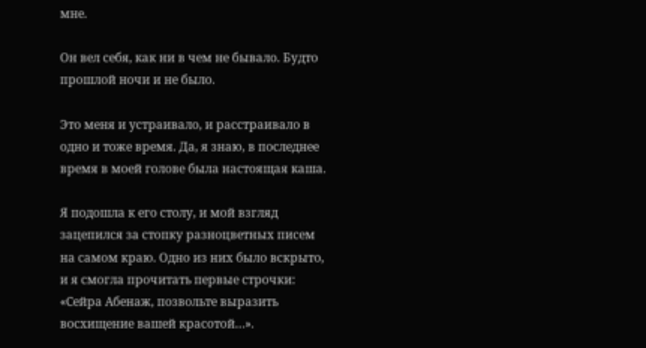мне.

Он вел себя, как ни в чем не бывало. Будто прошлой ночи и не было.

Это меня и устраивало, и расстраивало в одно и тоже время. Да, я знаю, в последнее время в моей голове была настоящая каша.

Я подошла к его столу, и мой взгляд зацепился за стопку разноцветных писем на самом краю. Одно из них было вскрыто, и я смогла прочитать первые строчки: «Сейра Абенаж, позвольте выразить восхищение вашей красотой…».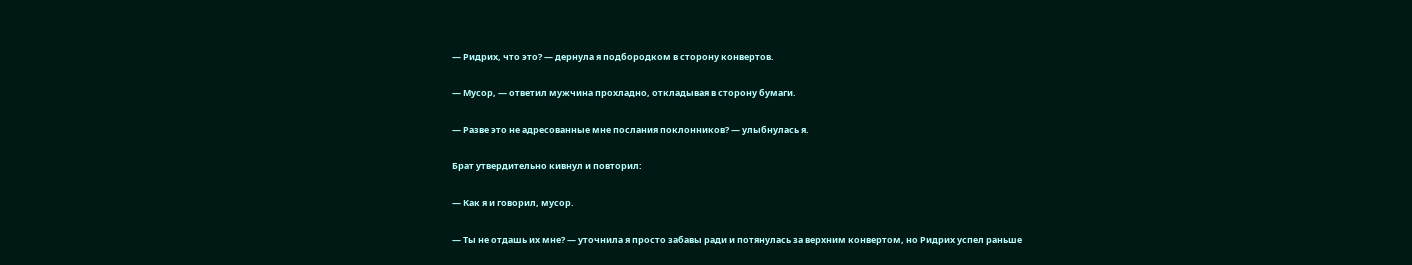— Ридрих, что это? — дернула я подбородком в сторону конвертов.

— Мусор, — ответил мужчина прохладно, откладывая в сторону бумаги.

— Разве это не адресованные мне послания поклонников? — улыбнулась я.

Брат утвердительно кивнул и повторил:

— Как я и говорил, мусор.

— Ты не отдашь их мне? — уточнила я просто забавы ради и потянулась за верхним конвертом, но Ридрих успел раньше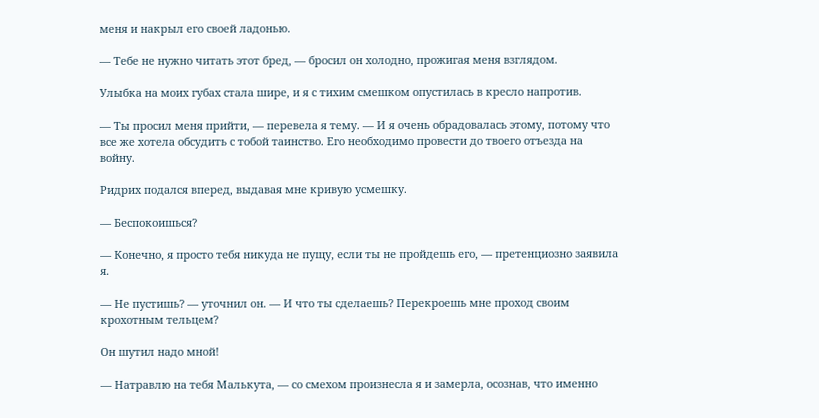меня и накрыл его своей ладонью.

— Тебе не нужно читать этот бред, — бросил он холодно, прожигая меня взглядом.

Улыбка на моих губах стала шире, и я с тихим смешком опустилась в кресло напротив.

— Ты просил меня прийти, — перевела я тему. — И я очень обрадовалась этому, потому что все же хотела обсудить с тобой таинство. Его необходимо провести до твоего отъезда на войну.

Ридрих подался вперед, выдавая мне кривую усмешку.

— Беспокоишься?

— Конечно, я просто тебя никуда не пущу, если ты не пройдешь его, — претенциозно заявила я.

— Не пустишь? — уточнил он. — И что ты сделаешь? Перекроешь мне проход своим крохотным тельцем?

Он шутил надо мной!

— Натравлю на тебя Малькута, — со смехом произнесла я и замерла, осознав, что именно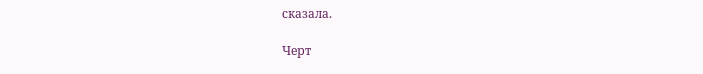сказала.

Черт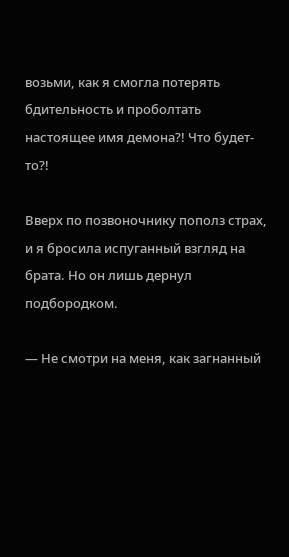возьми, как я смогла потерять бдительность и проболтать настоящее имя демона?! Что будет-то?!

Вверх по позвоночнику пополз страх, и я бросила испуганный взгляд на брата. Но он лишь дернул подбородком.

— Не смотри на меня, как загнанный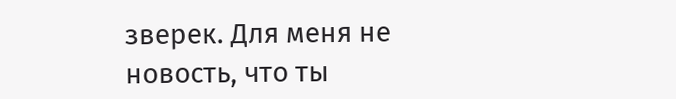зверек. Для меня не новость, что ты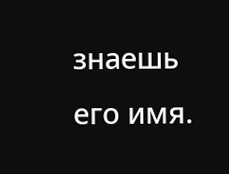знаешь его имя.